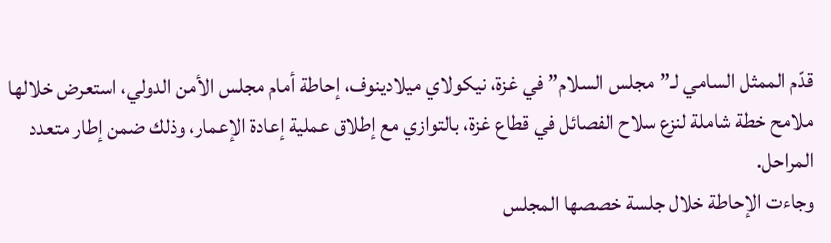قدّم الممثل السامي لـ”مجلس السلام” في غزة، نيكولاي ميلادينوف، إحاطة أمام مجلس الأمن الدولي، استعرض خلالها ملامح خطة شاملة لنزع سلاح الفصائل في قطاع غزة، بالتوازي مع إطلاق عملية إعادة الإعمار، وذلك ضمن إطار متعدد المراحل.
وجاءت الإحاطة خلال جلسة خصصها المجلس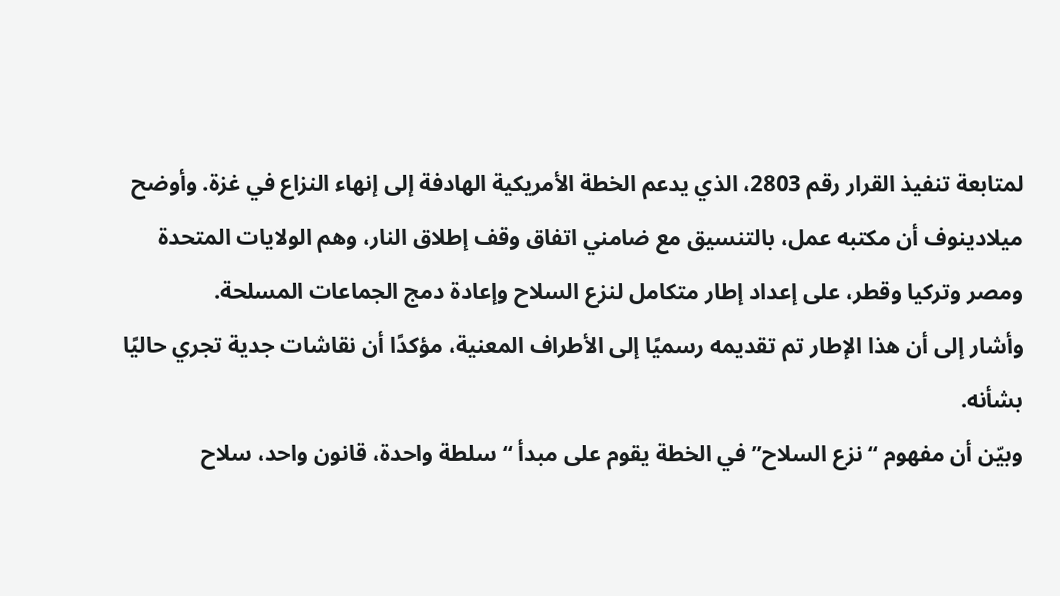لمتابعة تنفيذ القرار رقم 2803، الذي يدعم الخطة الأمريكية الهادفة إلى إنهاء النزاع في غزة. وأوضح ميلادينوف أن مكتبه عمل، بالتنسيق مع ضامني اتفاق وقف إطلاق النار، وهم الولايات المتحدة ومصر وتركيا وقطر، على إعداد إطار متكامل لنزع السلاح وإعادة دمج الجماعات المسلحة.
وأشار إلى أن هذا الإطار تم تقديمه رسميًا إلى الأطراف المعنية، مؤكدًا أن نقاشات جدية تجري حاليًا بشأنه.
وبيّن أن مفهوم “نزع السلاح” في الخطة يقوم على مبدأ “سلطة واحدة، قانون واحد، سلاح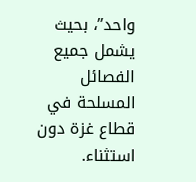واحد”، بحيث يشمل جميع الفصائل المسلحة في قطاع غزة دون استثناء.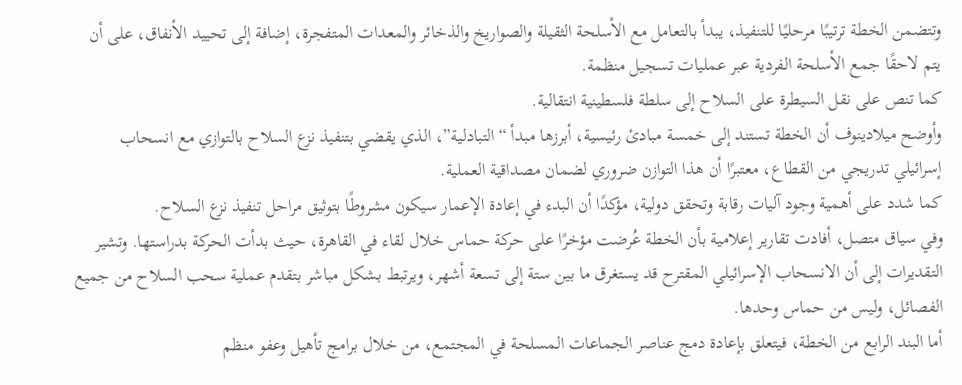وتتضمن الخطة ترتيبًا مرحليًا للتنفيذ، يبدأ بالتعامل مع الأسلحة الثقيلة والصواريخ والذخائر والمعدات المتفجرة، إضافة إلى تحييد الأنفاق، على أن يتم لاحقًا جمع الأسلحة الفردية عبر عمليات تسجيل منظمة.
كما تنص على نقل السيطرة على السلاح إلى سلطة فلسطينية انتقالية.
وأوضح ميلادينوف أن الخطة تستند إلى خمسة مبادئ رئيسية، أبرزها مبدأ “التبادلية”، الذي يقضي بتنفيذ نزع السلاح بالتوازي مع انسحاب إسرائيلي تدريجي من القطاع، معتبرًا أن هذا التوازن ضروري لضمان مصداقية العملية.
كما شدد على أهمية وجود آليات رقابة وتحقق دولية، مؤكدًا أن البدء في إعادة الإعمار سيكون مشروطًا بتوثيق مراحل تنفيذ نزع السلاح.
وفي سياق متصل، أفادت تقارير إعلامية بأن الخطة عُرضت مؤخرًا على حركة حماس خلال لقاء في القاهرة، حيث بدأت الحركة بدراستها. وتشير التقديرات إلى أن الانسحاب الإسرائيلي المقترح قد يستغرق ما بين ستة إلى تسعة أشهر، ويرتبط بشكل مباشر بتقدم عملية سحب السلاح من جميع الفصائل، وليس من حماس وحدها.
أما البند الرابع من الخطة، فيتعلق بإعادة دمج عناصر الجماعات المسلحة في المجتمع، من خلال برامج تأهيل وعفو منظم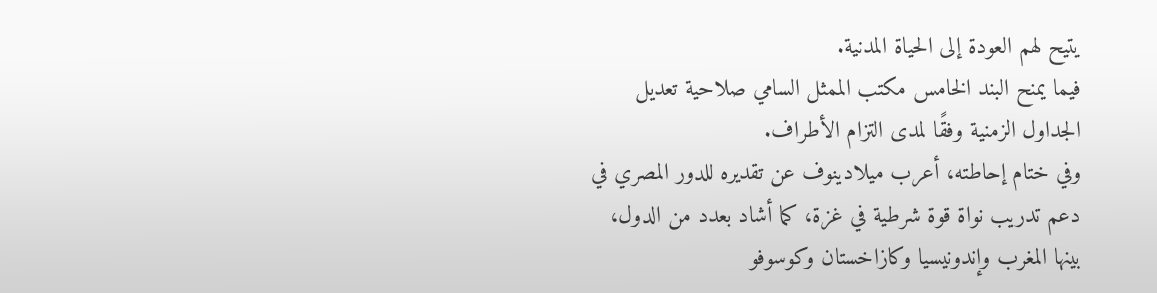يتيح لهم العودة إلى الحياة المدنية.
فيما يمنح البند الخامس مكتب الممثل السامي صلاحية تعديل الجداول الزمنية وفقًا لمدى التزام الأطراف.
وفي ختام إحاطته، أعرب ميلادينوف عن تقديره للدور المصري في دعم تدريب نواة قوة شرطية في غزة، كما أشاد بعدد من الدول، بينها المغرب وإندونيسيا وكازاخستان وكوسوفو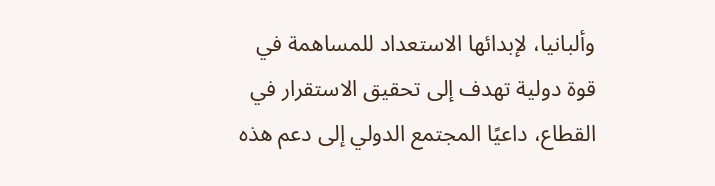وألبانيا، لإبدائها الاستعداد للمساهمة في قوة دولية تهدف إلى تحقيق الاستقرار في القطاع، داعيًا المجتمع الدولي إلى دعم هذه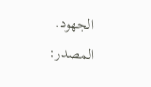الجهود.
المصدر: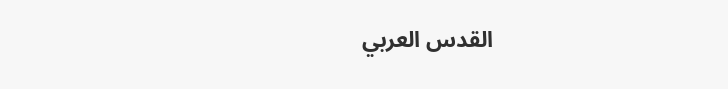القدس العربي